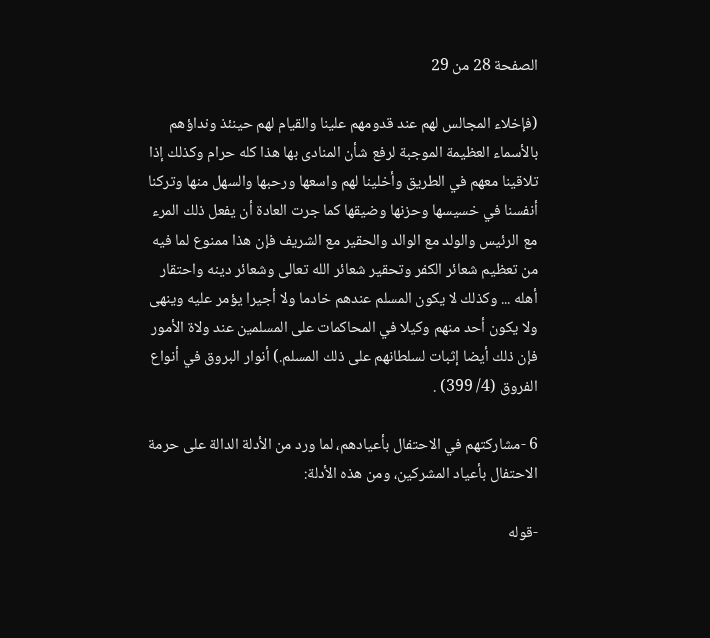الصفحة 28 من 29

(فإخلاء المجالس لهم عند قدومهم علينا والقيام لهم حينئذ ونداؤهم بالأسماء العظيمة الموجبة لرفع شأن المنادى بها هذا كله حرام وكذلك إذا تلاقينا معهم في الطريق وأخلينا لهم واسعها ورحبها والسهل منها وتركنا أنفسنا في خسيسها وحزنها وضيقها كما جرت العادة أن يفعل ذلك المرء مع الرئيس والولد مع الوالد والحقير مع الشريف فإن هذا ممنوع لما فيه من تعظيم شعائر الكفر وتحقير شعائر الله تعالى وشعائر دينه واحتقار أهله ... وكذلك لا يكون المسلم عندهم خادما ولا أجيرا يؤمر عليه وينهى ولا يكون أحد منهم وكيلا في المحاكمات على المسلمين عند ولاة الأمور فإن ذلك أيضا إثبات لسلطانهم على ذلك المسلم.) أنوار البروق في أنواع الفروق (4/ 399) .

6 -مشاركتهم في الاحتفال بأعيادهم، لما ورد من الأدلة الدالة على حرمة الاحتفال بأعياد المشركين، ومن هذه الأدلة:

-قوله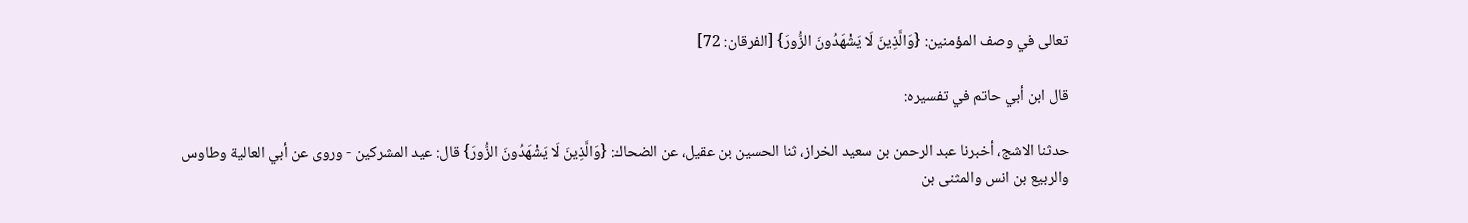تعالى في وصف المؤمنين: {وَالَّذِينَ لَا يَشْهَدُونَ الزُّورَ} [الفرقان: 72]

قال ابن أبي حاتم في تفسيره:

حدثنا الاشج، أخبرنا عبد الرحمن بن سعيد الخراز، ثنا الحسين بن عقيل، عن الضحاك: {وَالَّذِينَ لَا يَشْهَدُونَ الزُّورَ} قال: عيد المشركين - وروى عن أبي العالية وطاوس والربيع بن انس والمثنى بن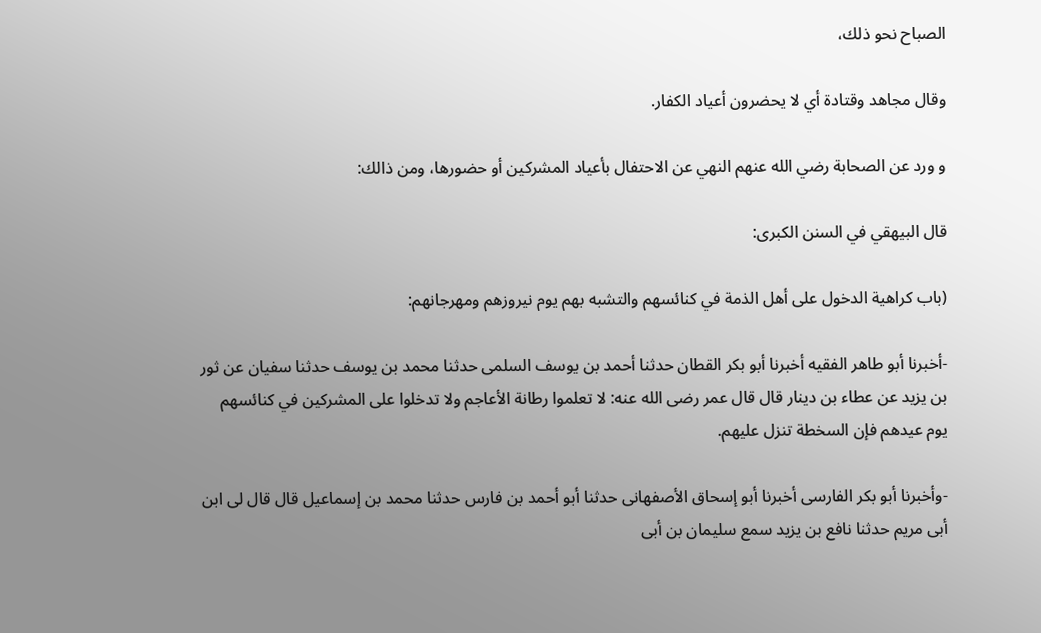الصباح نحو ذلك،

وقال مجاهد وقتادة أي لا يحضرون أعياد الكفار.

و ورد عن الصحابة رضي الله عنهم النهي عن الاحتفال بأعياد المشركين أو حضورها، ومن ذالك:

قال البيهقي في السنن الكبرى:

(باب كراهية الدخول على أهل الذمة في كنائسهم والتشبه بهم يوم نيروزهم ومهرجانهم:

-أخبرنا أبو طاهر الفقيه أخبرنا أبو بكر القطان حدثنا أحمد بن يوسف السلمى حدثنا محمد بن يوسف حدثنا سفيان عن ثور بن يزيد عن عطاء بن دينار قال قال عمر رضى الله عنه: لا تعلموا رطانة الأعاجم ولا تدخلوا على المشركين في كنائسهم يوم عيدهم فإن السخطة تنزل عليهم.

-وأخبرنا أبو بكر الفارسى أخبرنا أبو إسحاق الأصفهانى حدثنا أبو أحمد بن فارس حدثنا محمد بن إسماعيل قال قال لى ابن أبى مريم حدثنا نافع بن يزيد سمع سليمان بن أبى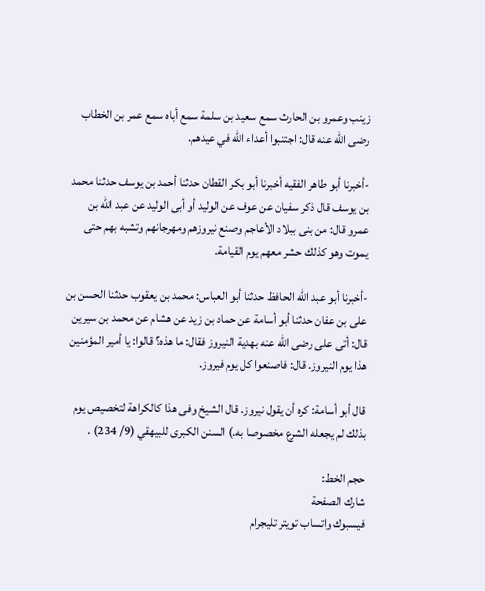زينب وعمرو بن الحارث سمع سعيد بن سلمة سمع أباه سمع عمر بن الخطاب رضى الله عنه قال: اجتنبوا أعداء الله في عيدهم.

-أخبرنا أبو طاهر الفقيه أخبرنا أبو بكر القطان حدثنا أحمد بن يوسف حدثنا محمد بن يوسف قال ذكر سفيان عن عوف عن الوليد أو أبى الوليد عن عبد الله بن عمرو قال: من بنى ببلاد الأعاجم وصنع نيروزهم ومهرجانهم وتشبه بهم حتى يموت وهو كذلك حشر معهم يوم القيامة.

-أخبرنا أبو عبد الله الحافظ حدثنا أبو العباس: محمد بن يعقوب حدثنا الحسن بن على بن عفان حدثنا أبو أسامة عن حماد بن زيد عن هشام عن محمد بن سيرين قال: أتى على رضى الله عنه بهدية النيروز فقال: ما هذه؟ قالوا: يا أمير المؤمنين هذا يوم النيروز. قال: فاصنعوا كل يوم فيروز.

قال أبو أسامة: كره أن يقول نيروز. قال الشيخ وفى هذا كالكراهة لتخصيص يوم بذلك لم يجعله الشرع مخصوصا به.) السنن الكبرى للبيهقي (9/ 234) .

حجم الخط:
شارك الصفحة
فيسبوك واتساب تويتر تليجرام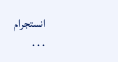انستجرام
. . .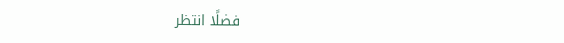فضلًا انتظر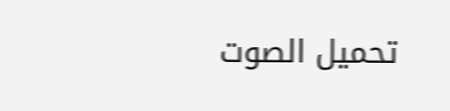تحميل الصوت